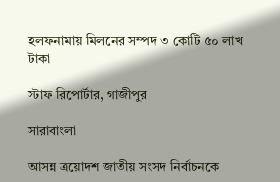হলফনামায় মিলনের সম্পদ ৩ কোটি ৫০ লাখ টাকা

স্টাফ রিপোর্টার, গাজীপুর

সারাবাংলা

আসন্ন ত্রয়োদশ জাতীয় সংসদ নির্বাচনকে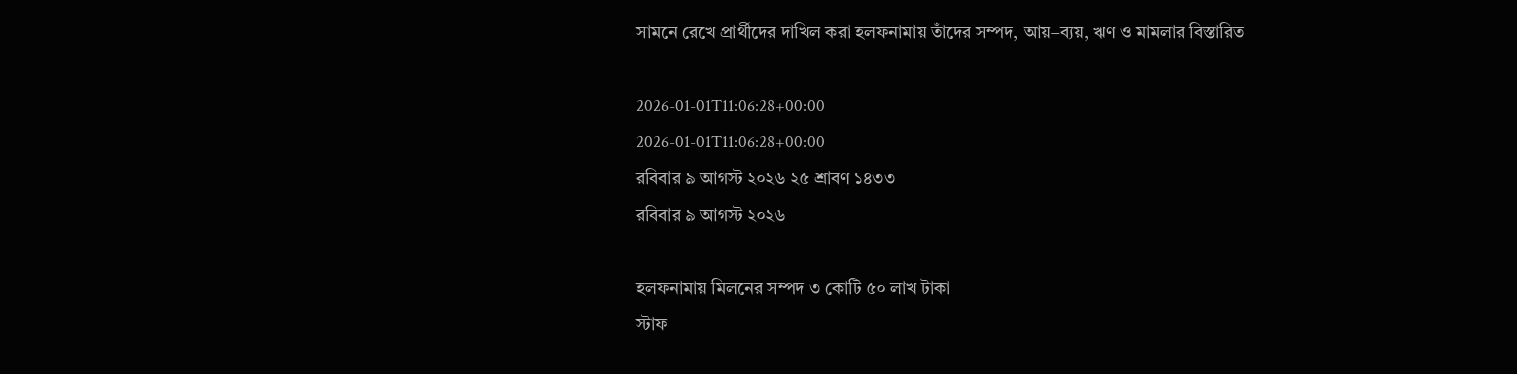সামনে রেখে প্রার্থীদের দাখিল করা হলফনামায় তাঁদের সম্পদ, আয়–ব্যয়, ঋণ ও মামলার বিস্তারিত

2026-01-01T11:06:28+00:00
2026-01-01T11:06:28+00:00
রবিবার ৯ আগস্ট ২০২৬ ২৫ শ্রাবণ ১৪৩৩
রবিবার ৯ আগস্ট ২০২৬

হলফনামায় মিলনের সম্পদ ৩ কোটি ৫০ লাখ টাকা
স্টাফ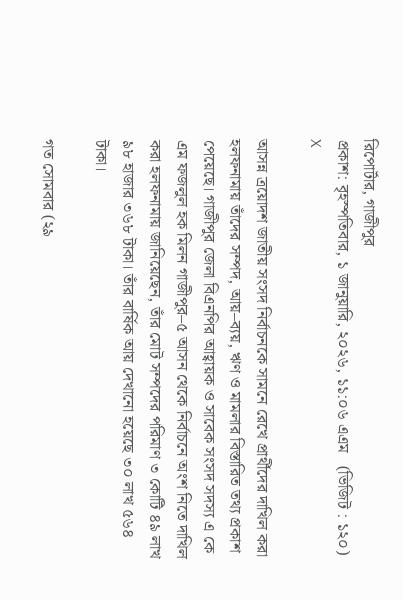রিপোর্টার, গাজীপুর
প্রকাশ: বৃহস্পতিবার, ১ জানুয়ারি, ২০২৬, ১১:০৬ এএম   (ভিজিট : ১২০)
X

আসন্ন ত্রয়োদশ জাতীয় সংসদ নির্বাচনকে সামনে রেখে প্রার্থীদের দাখিল করা হলফনামায় তাঁদের সম্পদ, আয়–ব্যয়, ঋণ ও মামলার বিস্তারিত তথ্য প্রকাশ পেয়েছে। গাজীপুর জেলা বিএনপির আহ্বায়ক ও সাবেক সংসদ সদস্য এ কে এম ফজলুল হক মিলন গাজীপুর–৫ আসন থেকে নির্বাচনে অংশ নিতে দাখিল করা হলফনামায় জানিয়েছেন, তাঁর মোট সম্পদের পরিমাণ ৩ কোটি ৪৯ লাখ ৯৮ হাজার ৩৬৮ টাকা। তাঁর বার্ষিক আয় দেখানো হয়েছে ৩০ লাখ ৫৬৪ টাকা।

গত সোমবার (২৯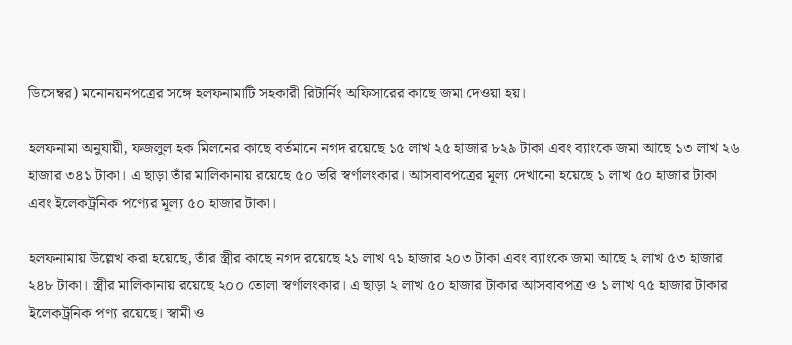ডিসেম্বর) মনোনয়নপত্রের সঙ্গে হলফনামাটি সহকারী রিটার্নিং অফিসারের কাছে জমা দেওয়া হয়।

হলফনামা অনুযায়ী, ফজলুল হক মিলনের কাছে বর্তমানে নগদ রয়েছে ১৫ লাখ ২৫ হাজার ৮২৯ টাকা এবং ব্যাংকে জমা আছে ১৩ লাখ ২৬ হাজার ৩৪১ টাকা। এ ছাড়া তাঁর মালিকানায় রয়েছে ৫০ ভরি স্বর্ণালংকার। আসবাবপত্রের মূল্য দেখানো হয়েছে ১ লাখ ৫০ হাজার টাকা এবং ইলেকট্রনিক পণ্যের মূল্য ৫০ হাজার টাকা।

হলফনামায় উল্লেখ করা হয়েছে, তাঁর স্ত্রীর কাছে নগদ রয়েছে ২১ লাখ ৭১ হাজার ২০৩ টাকা এবং ব্যাংকে জমা আছে ২ লাখ ৫৩ হাজার ২৪৮ টাকা। স্ত্রীর মালিকানায় রয়েছে ২০০ তোলা স্বর্ণালংকার। এ ছাড়া ২ লাখ ৫০ হাজার টাকার আসবাবপত্র ও ১ লাখ ৭৫ হাজার টাকার ইলেকট্রনিক পণ্য রয়েছে। স্বামী ও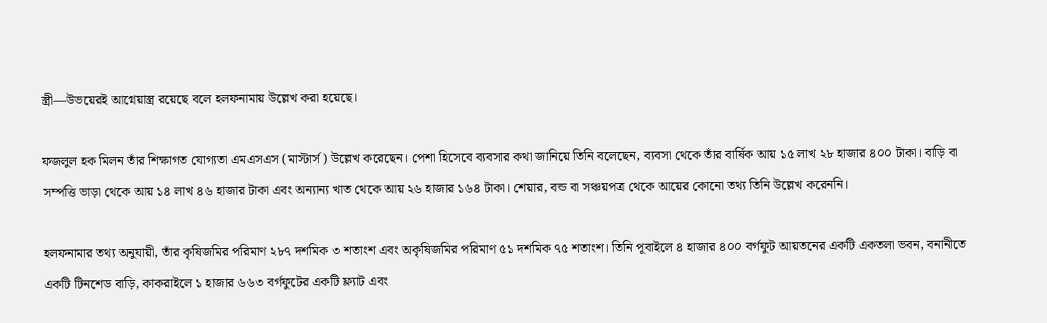স্ত্রী—উভয়েরই আগ্নেয়াস্ত্র রয়েছে বলে হলফনামায় উল্লেখ করা হয়েছে।

ফজলুল হক মিলন তাঁর শিক্ষাগত যোগ্যতা এমএসএস (মাস্টার্স) উল্লেখ করেছেন। পেশা হিসেবে ব্যবসার কথা জানিয়ে তিনি বলেছেন, ব্যবসা থেকে তাঁর বার্ষিক আয় ১৫ লাখ ২৮ হাজার ৪০০ টাকা। বাড়ি বা সম্পত্তি ভাড়া থেকে আয় ১৪ লাখ ৪৬ হাজার টাকা এবং অন্যান্য খাত থেকে আয় ২৬ হাজার ১৬৪ টাকা। শেয়ার, বন্ড বা সঞ্চয়পত্র থেকে আয়ের কোনো তথ্য তিনি উল্লেখ করেননি।

হলফনামার তথ্য অনুযায়ী, তাঁর কৃষিজমির পরিমাণ ২৮৭ দশমিক ৩ শতাংশ এবং অকৃষিজমির পরিমাণ ৫১ দশমিক ৭৫ শতাংশ। তিনি পূবাইলে ৪ হাজার ৪০০ বর্গফুট আয়তনের একটি একতলা ভবন, বনানীতে একটি টিনশেড বাড়ি, কাকরাইলে ১ হাজার ৬৬৩ বর্গফুটের একটি ফ্ল্যাট এবং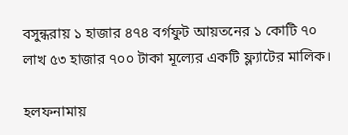বসুন্ধরায় ১ হাজার ৪৭৪ বর্গফুট আয়তনের ১ কোটি ৭০ লাখ ৫৩ হাজার ৭০০ টাকা মূল্যের একটি ফ্ল্যাটের মালিক।

হলফনামায়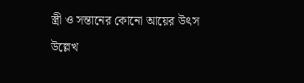স্ত্রী ও সন্তানের কোনো আয়ের উৎস উল্লেখ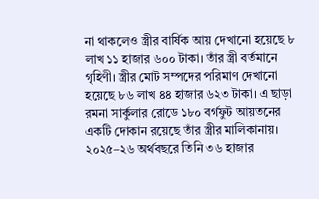না থাকলেও স্ত্রীর বার্ষিক আয় দেখানো হয়েছে ৮ লাখ ১১ হাজার ৬০০ টাকা। তাঁর স্ত্রী বর্তমানে গৃহিণী। স্ত্রীর মোট সম্পদের পরিমাণ দেখানো হয়েছে ৮৬ লাখ ৪৪ হাজার ৬২৩ টাকা। এ ছাড়া রমনা সার্কুলার রোডে ১৮০ বর্গফুট আয়তনের একটি দোকান রয়েছে তাঁর স্ত্রীর মালিকানায়। ২০২৫–২৬ অর্থবছরে তিনি ৩৬ হাজার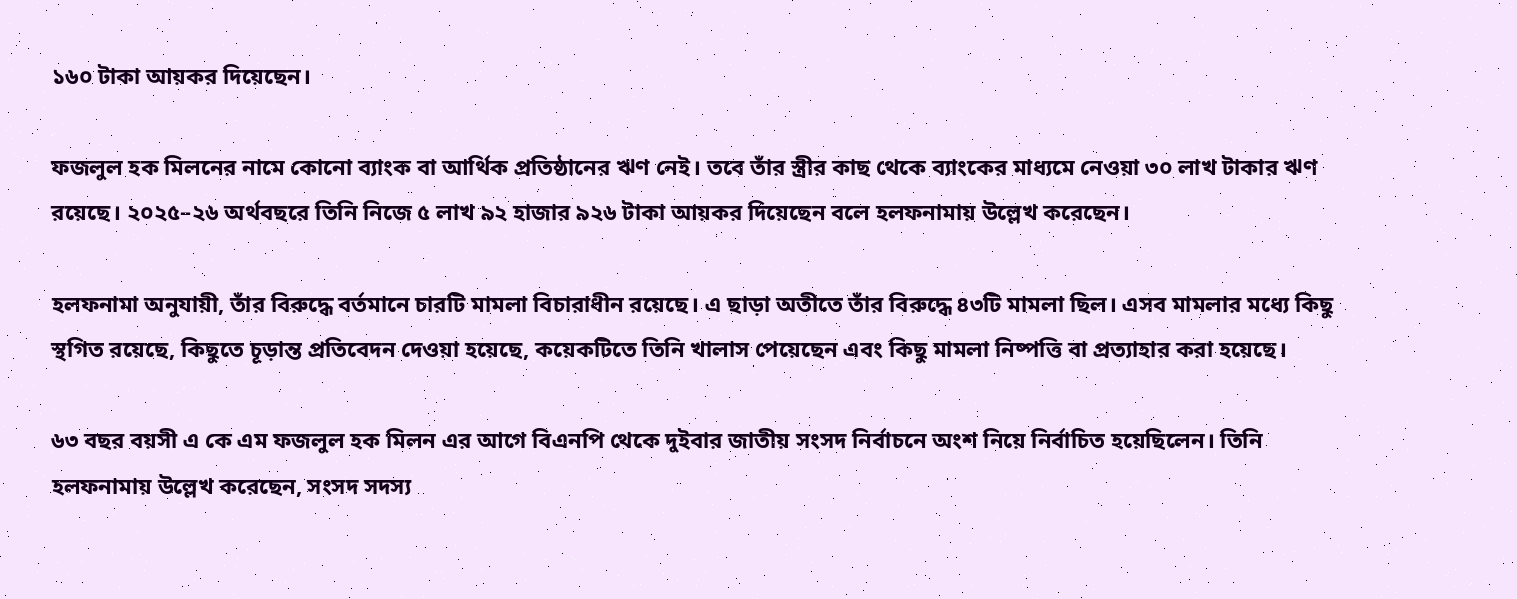১৬০ টাকা আয়কর দিয়েছেন।

ফজলুল হক মিলনের নামে কোনো ব্যাংক বা আর্থিক প্রতিষ্ঠানের ঋণ নেই। তবে তাঁর স্ত্রীর কাছ থেকে ব্যাংকের মাধ্যমে নেওয়া ৩০ লাখ টাকার ঋণ রয়েছে। ২০২৫–২৬ অর্থবছরে তিনি নিজে ৫ লাখ ৯২ হাজার ৯২৬ টাকা আয়কর দিয়েছেন বলে হলফনামায় উল্লেখ করেছেন।

হলফনামা অনুযায়ী, তাঁর বিরুদ্ধে বর্তমানে চারটি মামলা বিচারাধীন রয়েছে। এ ছাড়া অতীতে তাঁর বিরুদ্ধে ৪৩টি মামলা ছিল। এসব মামলার মধ্যে কিছু স্থগিত রয়েছে, কিছুতে চূড়ান্ত প্রতিবেদন দেওয়া হয়েছে, কয়েকটিতে তিনি খালাস পেয়েছেন এবং কিছু মামলা নিষ্পত্তি বা প্রত্যাহার করা হয়েছে।

৬৩ বছর বয়সী এ কে এম ফজলুল হক মিলন এর আগে বিএনপি থেকে দুইবার জাতীয় সংসদ নির্বাচনে অংশ নিয়ে নির্বাচিত হয়েছিলেন। তিনি হলফনামায় উল্লেখ করেছেন, সংসদ সদস্য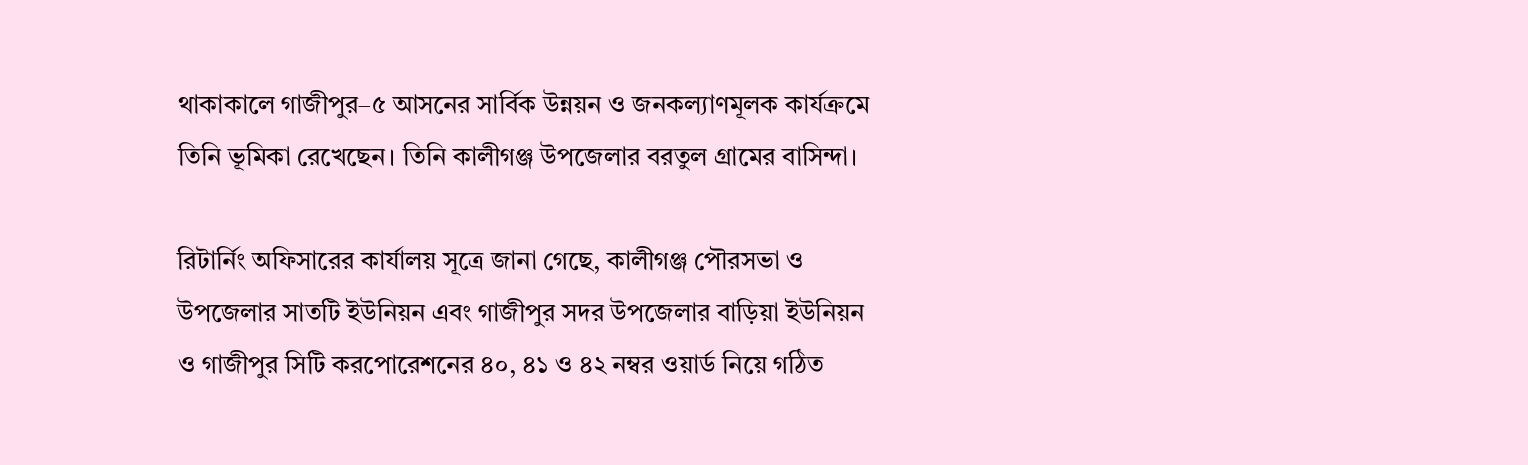থাকাকালে গাজীপুর–৫ আসনের সার্বিক উন্নয়ন ও জনকল্যাণমূলক কার্যক্রমে তিনি ভূমিকা রেখেছেন। তিনি কালীগঞ্জ উপজেলার বরতুল গ্রামের বাসিন্দা।

রিটার্নিং অফিসারের কার্যালয় সূত্রে জানা গেছে, কালীগঞ্জ পৌরসভা ও উপজেলার সাতটি ইউনিয়ন এবং গাজীপুর সদর উপজেলার বাড়িয়া ইউনিয়ন ও গাজীপুর সিটি করপোরেশনের ৪০, ৪১ ও ৪২ নম্বর ওয়ার্ড নিয়ে গঠিত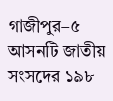গাজীপুর–৫ আসনটি জাতীয় সংসদের ১৯৮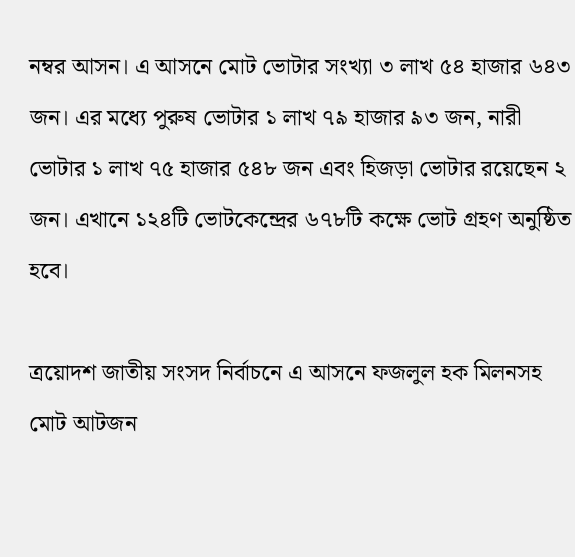নম্বর আসন। এ আসনে মোট ভোটার সংখ্যা ৩ লাখ ৫৪ হাজার ৬৪৩ জন। এর মধ্যে পুরুষ ভোটার ১ লাখ ৭৯ হাজার ৯৩ জন, নারী ভোটার ১ লাখ ৭৫ হাজার ৫৪৮ জন এবং হিজড়া ভোটার রয়েছেন ২ জন। এখানে ১২৪টি ভোটকেন্দ্রের ৬৭৮টি কক্ষে ভোট গ্রহণ অনুষ্ঠিত হবে।

ত্রয়োদশ জাতীয় সংসদ নির্বাচনে এ আসনে ফজলুল হক মিলনসহ মোট আটজন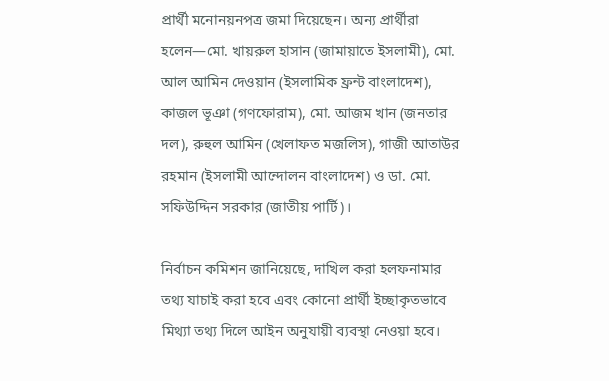প্রার্থী মনোনয়নপত্র জমা দিয়েছেন। অন্য প্রার্থীরা হলেন—মো. খায়রুল হাসান (জামায়াতে ইসলামী), মো. আল আমিন দেওয়ান (ইসলামিক ফ্রন্ট বাংলাদেশ), কাজল ভূঞা (গণফোরাম), মো. আজম খান (জনতার দল), রুহুল আমিন (খেলাফত মজলিস), গাজী আতাউর রহমান (ইসলামী আন্দোলন বাংলাদেশ) ও ডা. মো. সফিউদ্দিন সরকার (জাতীয় পার্টি)।

নির্বাচন কমিশন জানিয়েছে, দাখিল করা হলফনামার তথ্য যাচাই করা হবে এবং কোনো প্রার্থী ইচ্ছাকৃতভাবে মিথ্যা তথ্য দিলে আইন অনুযায়ী ব্যবস্থা নেওয়া হবে।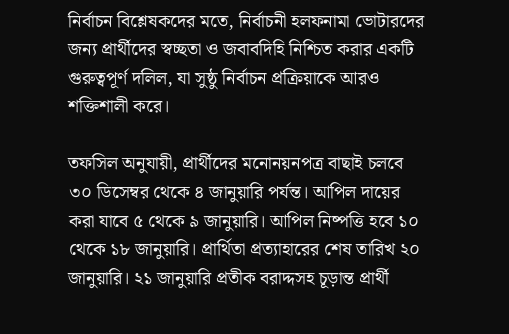নির্বাচন বিশ্লেষকদের মতে, নির্বাচনী হলফনামা ভোটারদের জন্য প্রার্থীদের স্বচ্ছতা ও জবাবদিহি নিশ্চিত করার একটি গুরুত্বপূর্ণ দলিল, যা সুষ্ঠু নির্বাচন প্রক্রিয়াকে আরও শক্তিশালী করে।

তফসিল অনুযায়ী, প্রার্থীদের মনোনয়নপত্র বাছাই চলবে ৩০ ডিসেম্বর থেকে ৪ জানুয়ারি পর্যন্ত। আপিল দায়ের করা যাবে ৫ থেকে ৯ জানুয়ারি। আপিল নিষ্পত্তি হবে ১০ থেকে ১৮ জানুয়ারি। প্রার্থিতা প্রত্যাহারের শেষ তারিখ ২০ জানুয়ারি। ২১ জানুয়ারি প্রতীক বরাদ্দসহ চূড়ান্ত প্রার্থী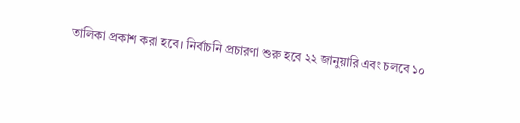তালিকা প্রকাশ করা হবে। নির্বাচনি প্রচারণা শুরু হবে ২২ জানুয়ারি এবং চলবে ১০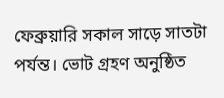ফেব্রুয়ারি সকাল সাড়ে সাতটা পর্যন্ত। ভোট গ্রহণ অনুষ্ঠিত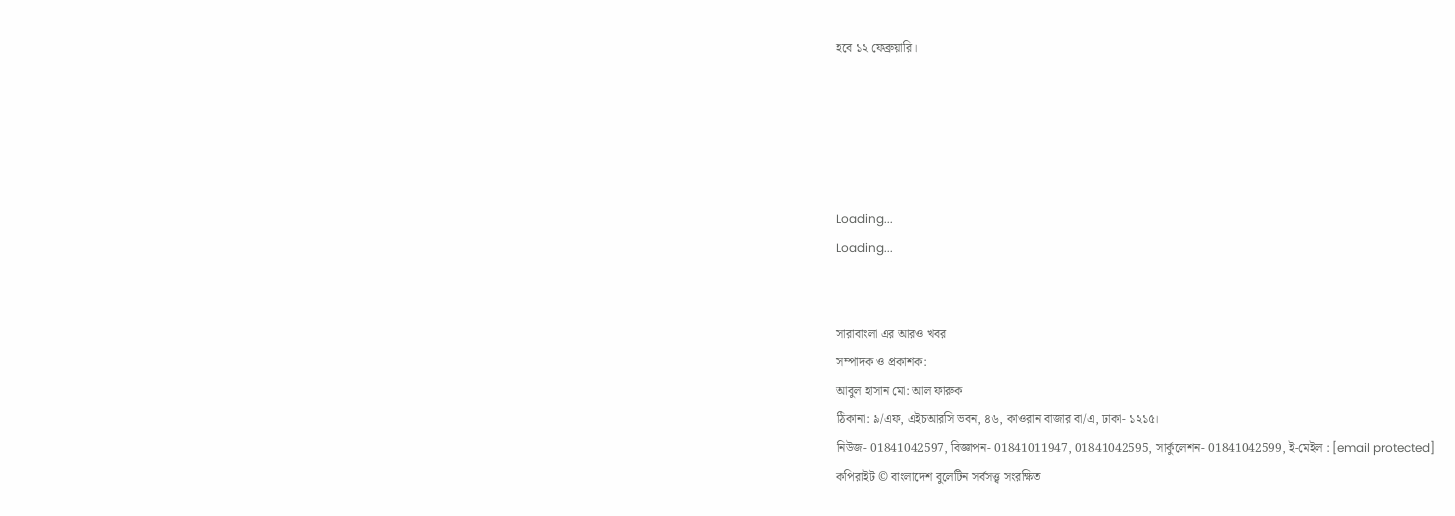হবে ১২ ফেব্রুয়ারি।





Loading...
Loading...


সারাবাংলা এর আরও খবর
সম্পাদক ও প্রকাশক:
আবুল হাসান মো: আল ফারুক
ঠিকানা: ৯/এফ, এইচআরসি ভবন, ৪৬, কাওরান বাজার বা/এ, ঢাকা- ১২১৫।
নিউজ- 01841042597, বিজ্ঞাপন- 01841011947, 01841042595, সার্কুলেশন- 01841042599, ই-মেইল : [email protected]
কপিরাইট © বাংলাদেশ বুলেটিন সর্বসত্ত্ব সংরক্ষিত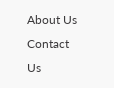About Us    Contact Us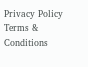Privacy Policy    Terms & Conditions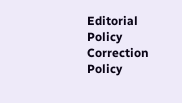Editorial Policy    Correction Policy